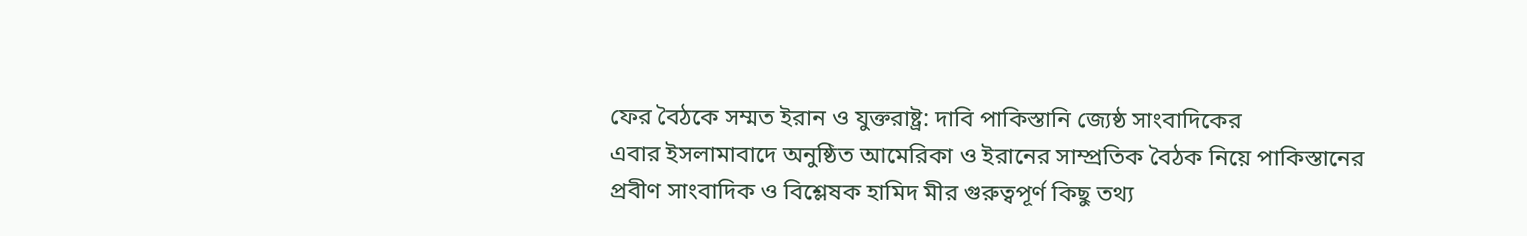ফের বৈঠকে সম্মত ইরান ও যুক্তরাষ্ট্র: দাবি পাকিস্তানি জ্যেষ্ঠ সাংবাদিকের
এবার ইসলামাবাদে অনুষ্ঠিত আমেরিকা ও ইরানের সাম্প্রতিক বৈঠক নিয়ে পাকিস্তানের প্রবীণ সাংবাদিক ও বিশ্লেষক হামিদ মীর গুরুত্বপূর্ণ কিছু তথ্য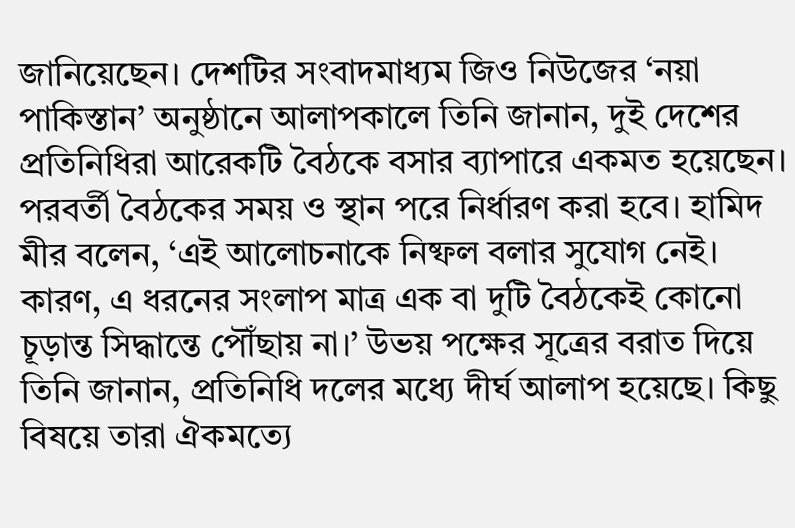জানিয়েছেন। দেশটির সংবাদমাধ্যম জিও নিউজের ‘নয়া পাকিস্তান’ অনুষ্ঠানে আলাপকালে তিনি জানান, দুই দেশের প্রতিনিধিরা আরেকটি বৈঠকে বসার ব্যাপারে একমত হয়েছেন। পরবর্তী বৈঠকের সময় ও স্থান পরে নির্ধারণ করা হবে। হামিদ মীর বলেন, ‘এই আলোচনাকে নিষ্ফল বলার সুযোগ নেই। কারণ, এ ধরনের সংলাপ মাত্র এক বা দুটি বৈঠকেই কোনো চূড়ান্ত সিদ্ধান্তে পৌঁছায় না।’ উভয় পক্ষের সূত্রের বরাত দিয়ে তিনি জানান, প্রতিনিধি দলের মধ্যে দীর্ঘ আলাপ হয়েছে। কিছু বিষয়ে তারা ঐকমত্যে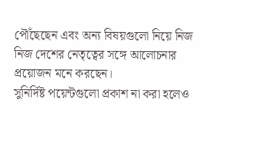পৌঁছেছেন এবং অন্য বিষয়গুলো নিয়ে নিজ নিজ দেশের নেতৃত্বের সঙ্গে আলোচনার প্রয়োজন মনে করছেন।
সুনির্দিষ্ট পয়েন্টগুলো প্রকাশ না করা হলেও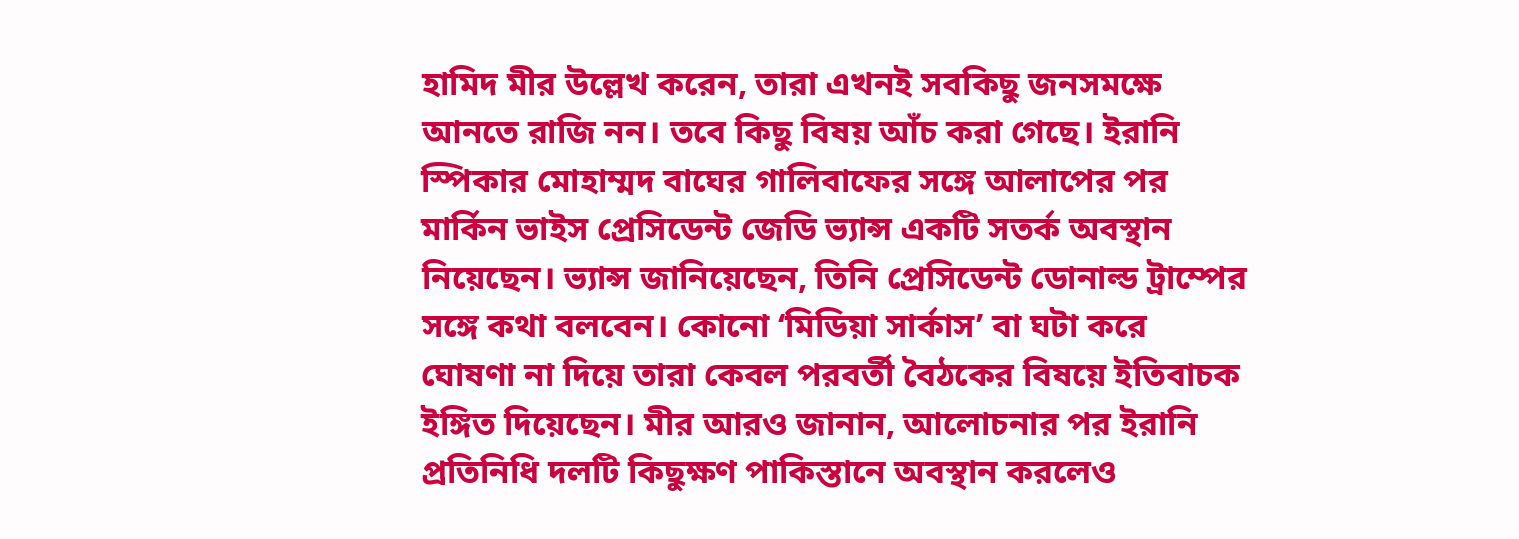হামিদ মীর উল্লেখ করেন, তারা এখনই সবকিছু জনসমক্ষে আনতে রাজি নন। তবে কিছু বিষয় আঁচ করা গেছে। ইরানি স্পিকার মোহাম্মদ বাঘের গালিবাফের সঙ্গে আলাপের পর মার্কিন ভাইস প্রেসিডেন্ট জেডি ভ্যান্স একটি সতর্ক অবস্থান নিয়েছেন। ভ্যান্স জানিয়েছেন, তিনি প্রেসিডেন্ট ডোনাল্ড ট্রাম্পের সঙ্গে কথা বলবেন। কোনো ‘মিডিয়া সার্কাস’ বা ঘটা করে ঘোষণা না দিয়ে তারা কেবল পরবর্তী বৈঠকের বিষয়ে ইতিবাচক ইঙ্গিত দিয়েছেন। মীর আরও জানান, আলোচনার পর ইরানি প্রতিনিধি দলটি কিছুক্ষণ পাকিস্তানে অবস্থান করলেও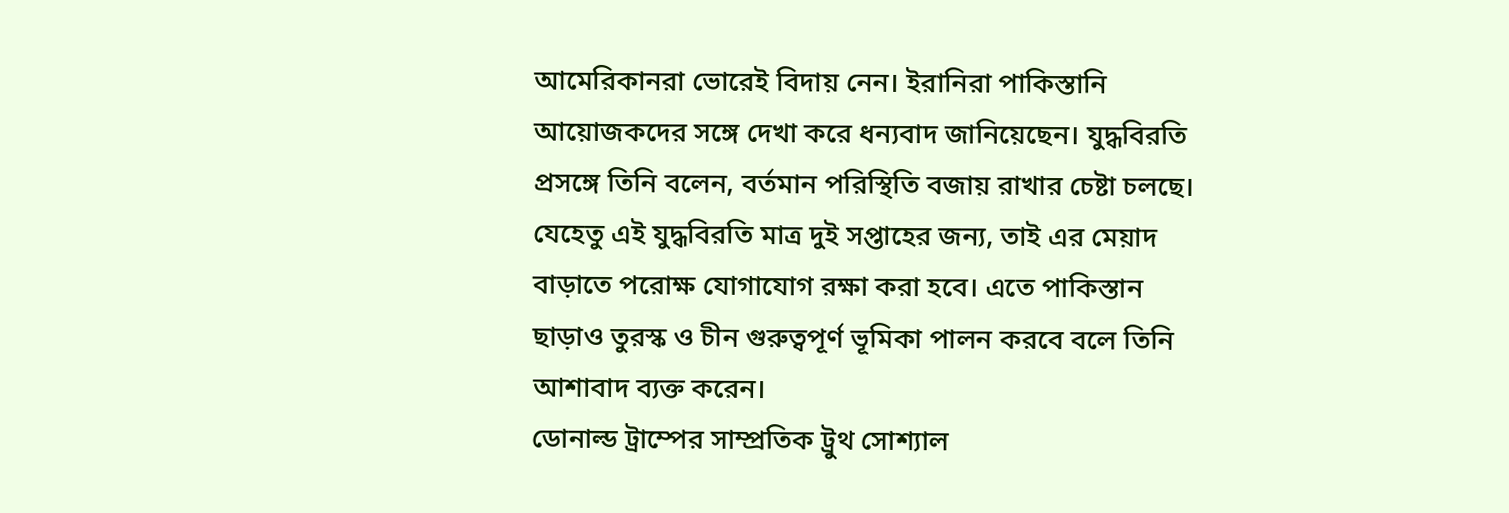আমেরিকানরা ভোরেই বিদায় নেন। ইরানিরা পাকিস্তানি আয়োজকদের সঙ্গে দেখা করে ধন্যবাদ জানিয়েছেন। যুদ্ধবিরতি প্রসঙ্গে তিনি বলেন, বর্তমান পরিস্থিতি বজায় রাখার চেষ্টা চলছে। যেহেতু এই যুদ্ধবিরতি মাত্র দুই সপ্তাহের জন্য, তাই এর মেয়াদ বাড়াতে পরোক্ষ যোগাযোগ রক্ষা করা হবে। এতে পাকিস্তান ছাড়াও তুরস্ক ও চীন গুরুত্বপূর্ণ ভূমিকা পালন করবে বলে তিনি আশাবাদ ব্যক্ত করেন।
ডোনাল্ড ট্রাম্পের সাম্প্রতিক ট্রুথ সোশ্যাল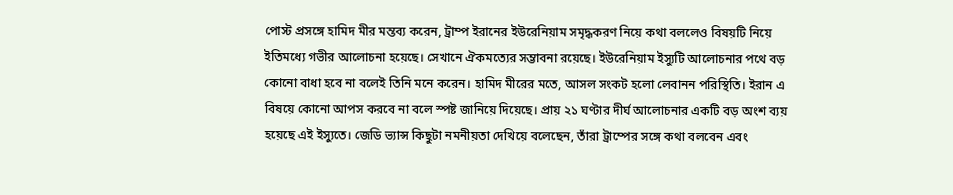পোস্ট প্রসঙ্গে হামিদ মীর মন্তব্য করেন, ট্রাম্প ইরানের ইউরেনিয়াম সমৃদ্ধকরণ নিয়ে কথা বললেও বিষয়টি নিয়ে ইতিমধ্যে গভীর আলোচনা হয়েছে। সেখানে ঐকমত্যের সম্ভাবনা রয়েছে। ইউরেনিয়াম ইস্যুটি আলোচনার পথে বড় কোনো বাধা হবে না বলেই তিনি মনে করেন। হামিদ মীরের মতে, আসল সংকট হলো লেবানন পরিস্থিতি। ইরান এ বিষয়ে কোনো আপস করবে না বলে স্পষ্ট জানিয়ে দিয়েছে। প্রায় ২১ ঘণ্টার দীর্ঘ আলোচনার একটি বড় অংশ ব্যয় হয়েছে এই ইস্যুতে। জেডি ভ্যান্স কিছুটা নমনীয়তা দেখিয়ে বলেছেন, তাঁরা ট্রাম্পের সঙ্গে কথা বলবেন এবং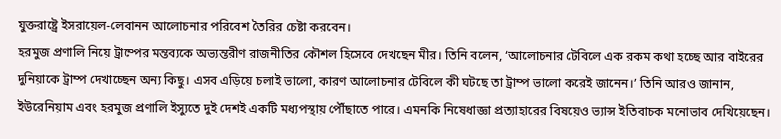যুক্তরাষ্ট্রে ইসরায়েল-লেবানন আলোচনার পরিবেশ তৈরির চেষ্টা করবেন।
হরমুজ প্রণালি নিয়ে ট্রাম্পের মন্তব্যকে অভ্যন্তরীণ রাজনীতির কৌশল হিসেবে দেখছেন মীর। তিনি বলেন, ‘আলোচনার টেবিলে এক রকম কথা হচ্ছে আর বাইরের দুনিয়াকে ট্রাম্প দেখাচ্ছেন অন্য কিছু। এসব এড়িয়ে চলাই ভালো, কারণ আলোচনার টেবিলে কী ঘটছে তা ট্রাম্প ভালো করেই জানেন।’ তিনি আরও জানান, ইউরেনিয়াম এবং হরমুজ প্রণালি ইস্যুতে দুই দেশই একটি মধ্যপস্থায় পৌঁছাতে পারে। এমনকি নিষেধাজ্ঞা প্রত্যাহারের বিষয়েও ভ্যান্স ইতিবাচক মনোভাব দেখিয়েছেন।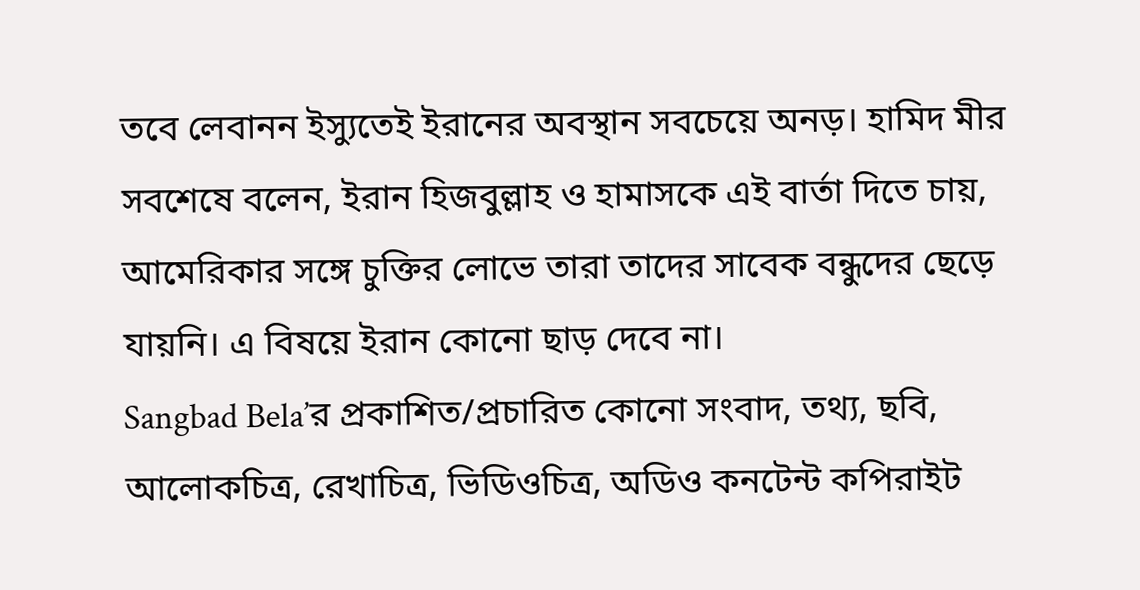তবে লেবানন ইস্যুতেই ইরানের অবস্থান সবচেয়ে অনড়। হামিদ মীর সবশেষে বলেন, ইরান হিজবুল্লাহ ও হামাসকে এই বার্তা দিতে চায়, আমেরিকার সঙ্গে চুক্তির লোভে তারা তাদের সাবেক বন্ধুদের ছেড়ে যায়নি। এ বিষয়ে ইরান কোনো ছাড় দেবে না।
Sangbad Bela’র প্রকাশিত/প্রচারিত কোনো সংবাদ, তথ্য, ছবি, আলোকচিত্র, রেখাচিত্র, ভিডিওচিত্র, অডিও কনটেন্ট কপিরাইট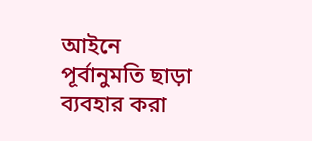আইনে পূর্বানুমতি ছাড়া ব্যবহার করা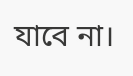যাবে না।